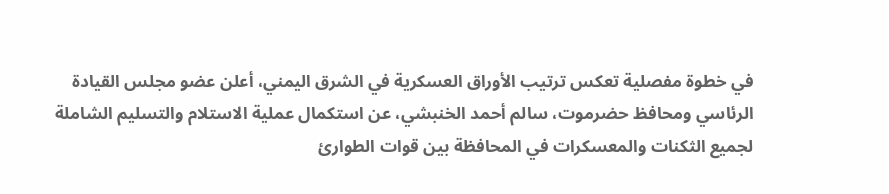في خطوة مفصلية تعكس ترتيب الأوراق العسكرية في الشرق اليمني، أعلن عضو مجلس القيادة الرئاسي ومحافظ حضرموت، سالم أحمد الخنبشي، عن استكمال عملية الاستلام والتسليم الشاملة لجميع الثكنات والمعسكرات في المحافظة بين قوات الطوارئ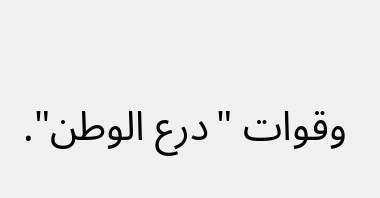وقوات "درع الوطن".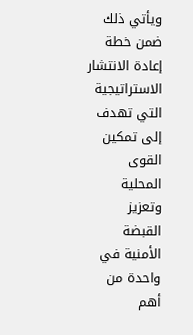ويأتي ذلك ضمن خطة إعادة الانتشار الاستراتيجية التي تهدف إلى تمكين القوى المحلية وتعزيز القبضة الأمنية في واحدة من أهم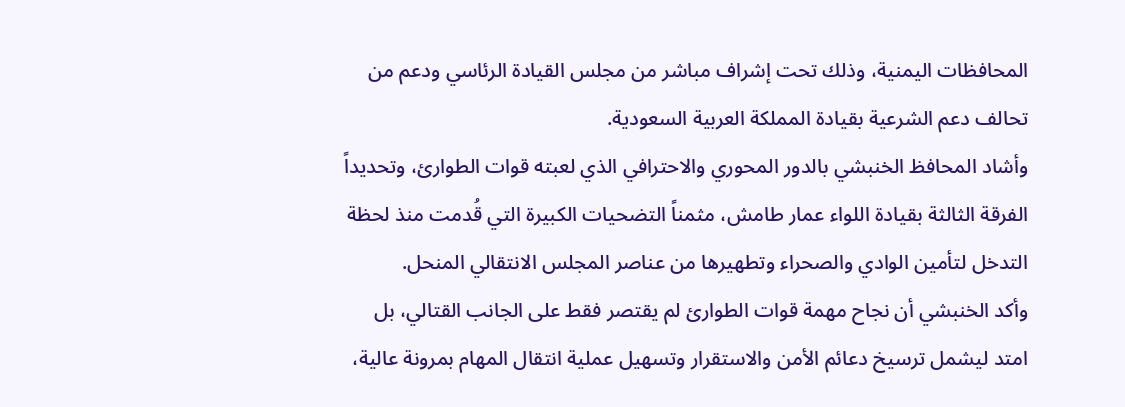المحافظات اليمنية، وذلك تحت إشراف مباشر من مجلس القيادة الرئاسي ودعم من تحالف دعم الشرعية بقيادة المملكة العربية السعودية.
وأشاد المحافظ الخنبشي بالدور المحوري والاحترافي الذي لعبته قوات الطوارئ، وتحديداً الفرقة الثالثة بقيادة اللواء عمار طامش، مثمناً التضحيات الكبيرة التي قُدمت منذ لحظة التدخل لتأمين الوادي والصحراء وتطهيرها من عناصر المجلس الانتقالي المنحل.
وأكد الخنبشي أن نجاح مهمة قوات الطوارئ لم يقتصر فقط على الجانب القتالي، بل امتد ليشمل ترسيخ دعائم الأمن والاستقرار وتسهيل عملية انتقال المهام بمرونة عالية،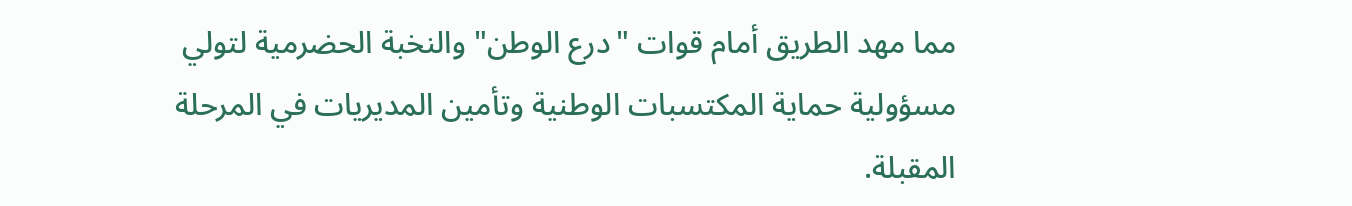مما مهد الطريق أمام قوات "درع الوطن" والنخبة الحضرمية لتولي مسؤولية حماية المكتسبات الوطنية وتأمين المديريات في المرحلة المقبلة.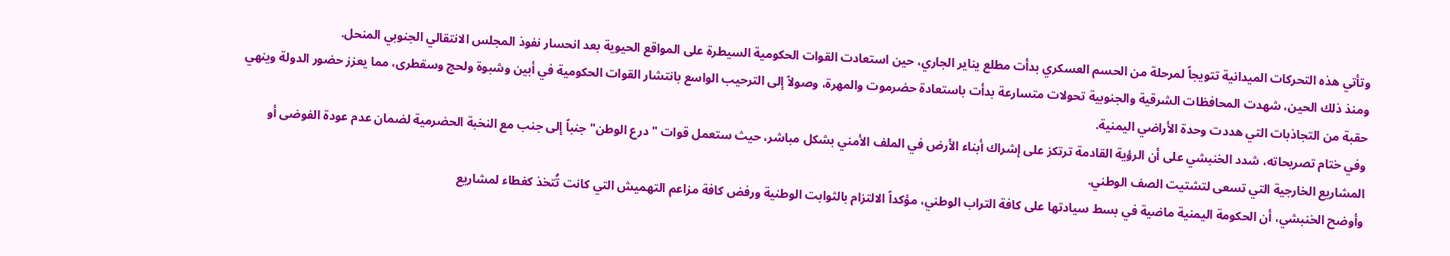وتأتي هذه التحركات الميدانية تتويجاً لمرحلة من الحسم العسكري بدأت مطلع يناير الجاري، حين استعادت القوات الحكومية السيطرة على المواقع الحيوية بعد انحسار نفوذ المجلس الانتقالي الجنوبي المنحل.
ومنذ ذلك الحين، شهدت المحافظات الشرقية والجنوبية تحولات متسارعة بدأت باستعادة حضرموت والمهرة، وصولاً إلى الترحيب الواسع بانتشار القوات الحكومية في أبين وشبوة ولحج وسقطرى، مما يعزز حضور الدولة وينهي حقبة من التجاذبات التي هددت وحدة الأراضي اليمنية.
وفي ختام تصريحاته، شدد الخنبشي على أن الرؤية القادمة ترتكز على إشراك أبناء الأرض في الملف الأمني بشكل مباشر، حيث ستعمل قوات "درع الوطن" جنباً إلى جنب مع النخبة الحضرمية لضمان عدم عودة الفوضى أو المشاريع الخارجية التي تسعى لتشتيت الصف الوطني.
وأوضح الخنبشي، أن الحكومة اليمنية ماضية في بسط سيادتها على كافة التراب الوطني، مؤكداً الالتزام بالثوابت الوطنية ورفض كافة مزاعم التهميش التي كانت تُتخذ كغطاء لمشاريع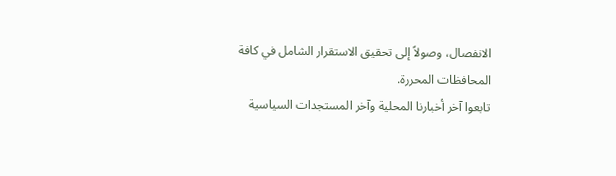الانفصال، وصولاً إلى تحقيق الاستقرار الشامل في كافة المحافظات المحررة.
تابعوا آخر أخبارنا المحلية وآخر المستجدات السياسية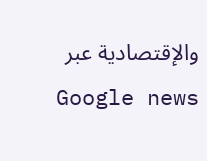والإقتصادية عبر Google news